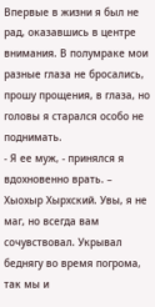Впервые в жизни я был не рад, оказавшись в центре внимания. В полумраке мои разные глаза не бросались, прошу прощения, в глаза, но головы я старался особо не поднимать.
- Я ее муж, - принялся я вдохновенно врать. – Хыохыр Хырхский. Увы, я не маг, но всегда вам сочувствовал. Укрывал беднягу во время погрома, так мы и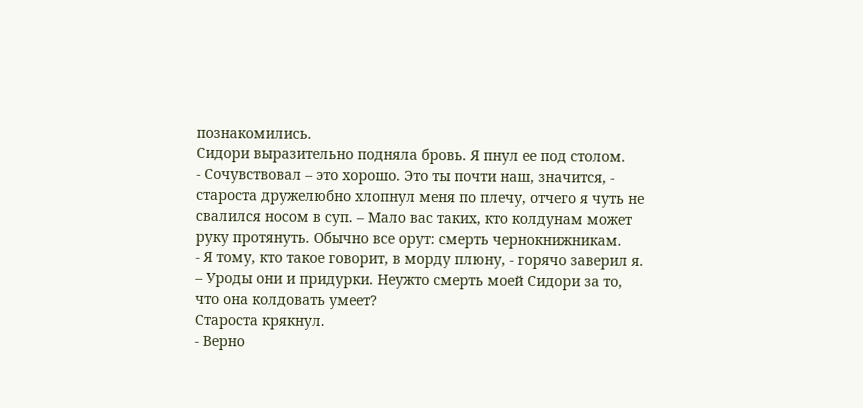познакомились.
Сидори выразительно подняла бровь. Я пнул ее под столом.
- Сочувствовал – это хорошо. Это ты почти наш, значится, - староста дружелюбно хлопнул меня по плечу, отчего я чуть не свалился носом в суп. – Мало вас таких, кто колдунам может руку протянуть. Обычно все орут: смерть чернокнижникам.
- Я тому, кто такое говорит, в морду плюну, - горячо заверил я. – Уроды они и придурки. Неужто смерть моей Сидори за то, что она колдовать умеет?
Староста крякнул.
- Верно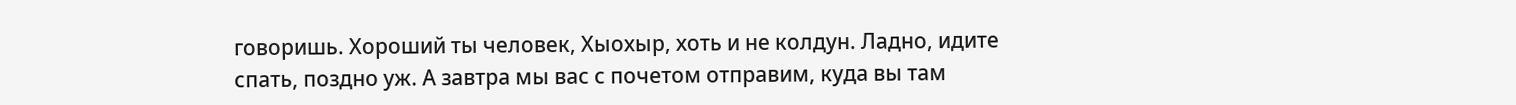говоришь. Хороший ты человек, Хыохыр, хоть и не колдун. Ладно, идите спать, поздно уж. А завтра мы вас с почетом отправим, куда вы там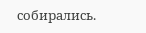собирались.